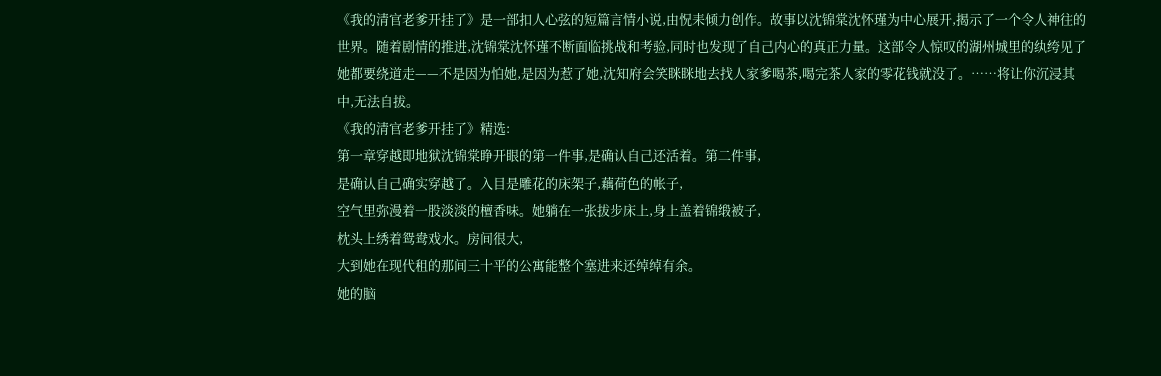《我的清官老爹开挂了》是一部扣人心弦的短篇言情小说,由怳耒倾力创作。故事以沈锦棠沈怀瑾为中心展开,揭示了一个令人神往的世界。随着剧情的推进,沈锦棠沈怀瑾不断面临挑战和考验,同时也发现了自己内心的真正力量。这部令人惊叹的湖州城里的纨绔见了她都要绕道走——不是因为怕她,是因为惹了她,沈知府会笑眯眯地去找人家爹喝茶,喝完茶人家的零花钱就没了。……将让你沉浸其中,无法自拔。
《我的清官老爹开挂了》精选:
第一章穿越即地狱沈锦棠睁开眼的第一件事,是确认自己还活着。第二件事,
是确认自己确实穿越了。入目是雕花的床架子,藕荷色的帐子,
空气里弥漫着一股淡淡的檀香味。她躺在一张拔步床上,身上盖着锦缎被子,
枕头上绣着鸳鸯戏水。房间很大,
大到她在现代租的那间三十平的公寓能整个塞进来还绰绰有余。
她的脑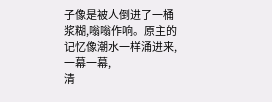子像是被人倒进了一桶浆糊,嗡嗡作响。原主的记忆像潮水一样涌进来,一幕一幕,
清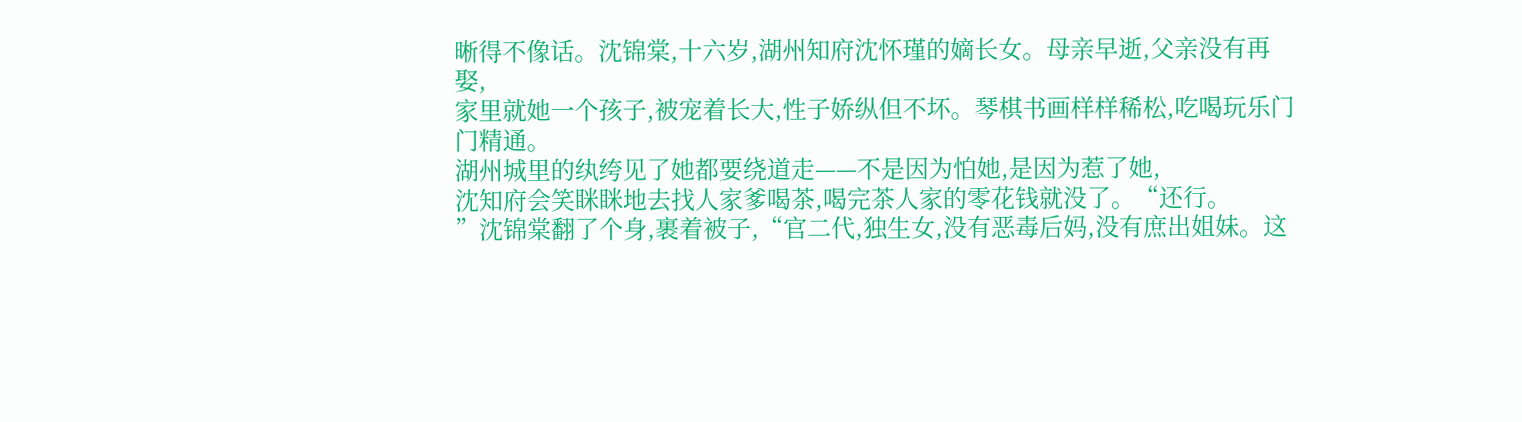晰得不像话。沈锦棠,十六岁,湖州知府沈怀瑾的嫡长女。母亲早逝,父亲没有再娶,
家里就她一个孩子,被宠着长大,性子娇纵但不坏。琴棋书画样样稀松,吃喝玩乐门门精通。
湖州城里的纨绔见了她都要绕道走——不是因为怕她,是因为惹了她,
沈知府会笑眯眯地去找人家爹喝茶,喝完茶人家的零花钱就没了。“还行。
”沈锦棠翻了个身,裹着被子,“官二代,独生女,没有恶毒后妈,没有庶出姐妹。这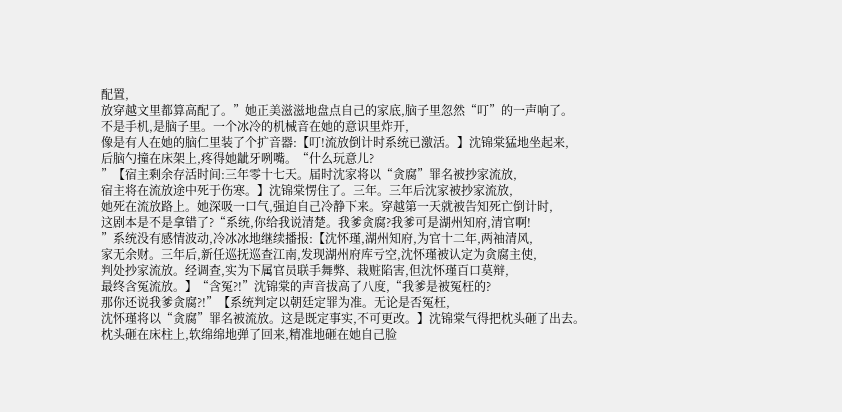配置,
放穿越文里都算高配了。”她正美滋滋地盘点自己的家底,脑子里忽然“叮”的一声响了。
不是手机,是脑子里。一个冰冷的机械音在她的意识里炸开,
像是有人在她的脑仁里装了个扩音器:【叮!流放倒计时系统已激活。】沈锦棠猛地坐起来,
后脑勺撞在床架上,疼得她龇牙咧嘴。“什么玩意儿?
”【宿主剩余存活时间:三年零十七天。届时沈家将以“贪腐”罪名被抄家流放,
宿主将在流放途中死于伤寒。】沈锦棠愣住了。三年。三年后沈家被抄家流放,
她死在流放路上。她深吸一口气,强迫自己冷静下来。穿越第一天就被告知死亡倒计时,
这剧本是不是拿错了?“系统,你给我说清楚。我爹贪腐?我爹可是湖州知府,清官啊!
”系统没有感情波动,冷冰冰地继续播报:【沈怀瑾,湖州知府,为官十二年,两袖清风,
家无余财。三年后,新任巡抚巡查江南,发现湖州府库亏空,沈怀瑾被认定为贪腐主使,
判处抄家流放。经调查,实为下属官员联手舞弊、栽赃陷害,但沈怀瑾百口莫辩,
最终含冤流放。】“含冤?!”沈锦棠的声音拔高了八度,“我爹是被冤枉的?
那你还说我爹贪腐?!”【系统判定以朝廷定罪为准。无论是否冤枉,
沈怀瑾将以“贪腐”罪名被流放。这是既定事实,不可更改。】沈锦棠气得把枕头砸了出去。
枕头砸在床柱上,软绵绵地弹了回来,精准地砸在她自己脸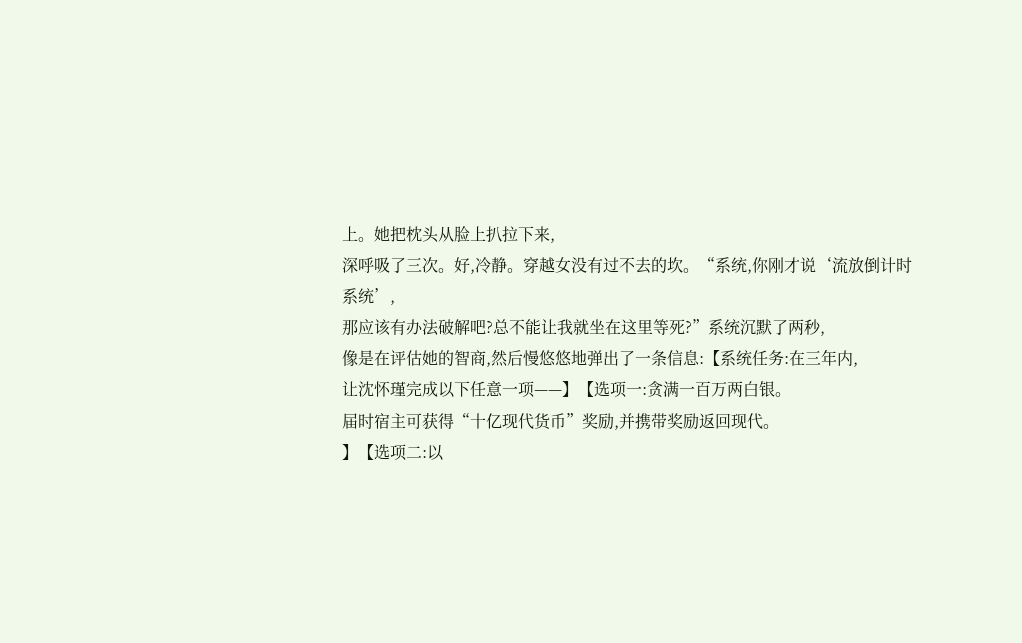上。她把枕头从脸上扒拉下来,
深呼吸了三次。好,冷静。穿越女没有过不去的坎。“系统,你刚才说‘流放倒计时系统’,
那应该有办法破解吧?总不能让我就坐在这里等死?”系统沉默了两秒,
像是在评估她的智商,然后慢悠悠地弹出了一条信息:【系统任务:在三年内,
让沈怀瑾完成以下任意一项——】【选项一:贪满一百万两白银。
届时宿主可获得“十亿现代货币”奖励,并携带奖励返回现代。
】【选项二:以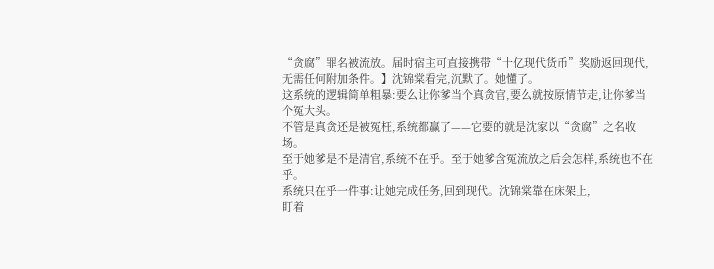“贪腐”罪名被流放。届时宿主可直接携带“十亿现代货币”奖励返回现代,
无需任何附加条件。】沈锦棠看完,沉默了。她懂了。
这系统的逻辑简单粗暴:要么让你爹当个真贪官,要么就按原情节走,让你爹当个冤大头。
不管是真贪还是被冤枉,系统都赢了——它要的就是沈家以“贪腐”之名收场。
至于她爹是不是清官,系统不在乎。至于她爹含冤流放之后会怎样,系统也不在乎。
系统只在乎一件事:让她完成任务,回到现代。沈锦棠靠在床架上,
盯着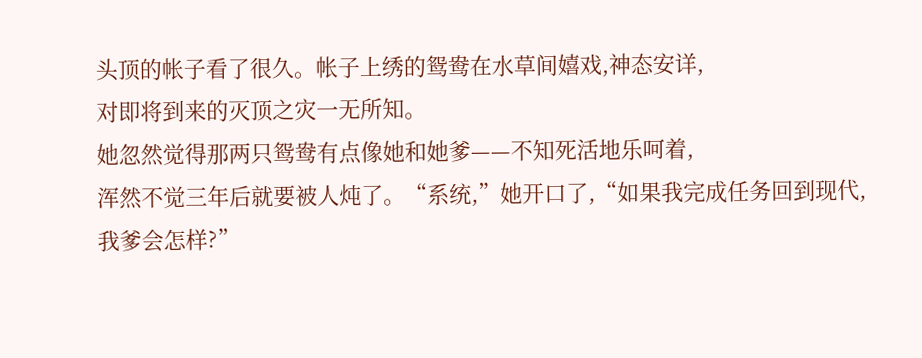头顶的帐子看了很久。帐子上绣的鸳鸯在水草间嬉戏,神态安详,
对即将到来的灭顶之灾一无所知。
她忽然觉得那两只鸳鸯有点像她和她爹——不知死活地乐呵着,
浑然不觉三年后就要被人炖了。“系统,”她开口了,“如果我完成任务回到现代,
我爹会怎样?”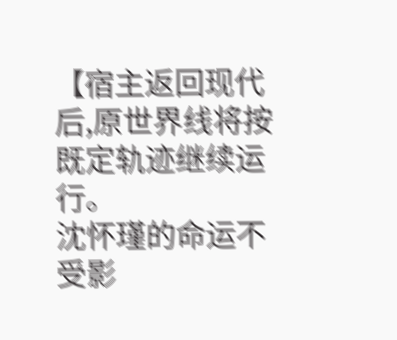【宿主返回现代后,原世界线将按既定轨迹继续运行。
沈怀瑾的命运不受影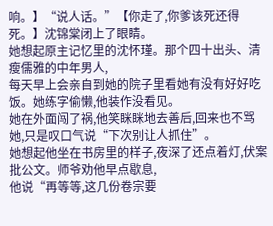响。】“说人话。”【你走了,你爹该死还得死。】沈锦棠闭上了眼睛。
她想起原主记忆里的沈怀瑾。那个四十出头、清瘦儒雅的中年男人,
每天早上会亲自到她的院子里看她有没有好好吃饭。她练字偷懒,他装作没看见。
她在外面闯了祸,他笑眯眯地去善后,回来也不骂她,只是叹口气说“下次别让人抓住”。
她想起他坐在书房里的样子,夜深了还点着灯,伏案批公文。师爷劝他早点歇息,
他说“再等等,这几份卷宗要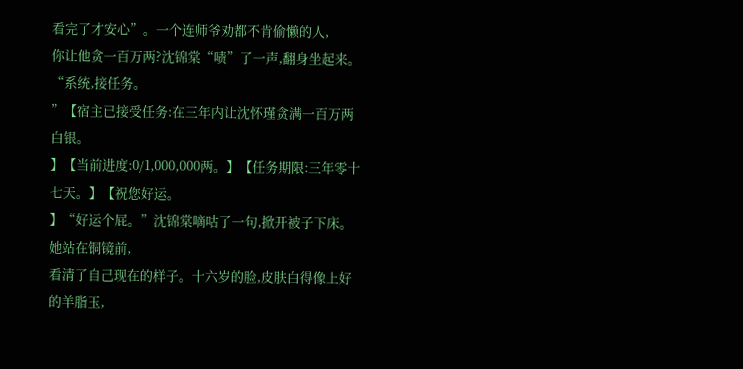看完了才安心”。一个连师爷劝都不肯偷懒的人,
你让他贪一百万两?沈锦棠“啧”了一声,翻身坐起来。“系统,接任务。
”【宿主已接受任务:在三年内让沈怀瑾贪满一百万两白银。
】【当前进度:0/1,000,000两。】【任务期限:三年零十七天。】【祝您好运。
】“好运个屁。”沈锦棠嘀咕了一句,掀开被子下床。她站在铜镜前,
看清了自己现在的样子。十六岁的脸,皮肤白得像上好的羊脂玉,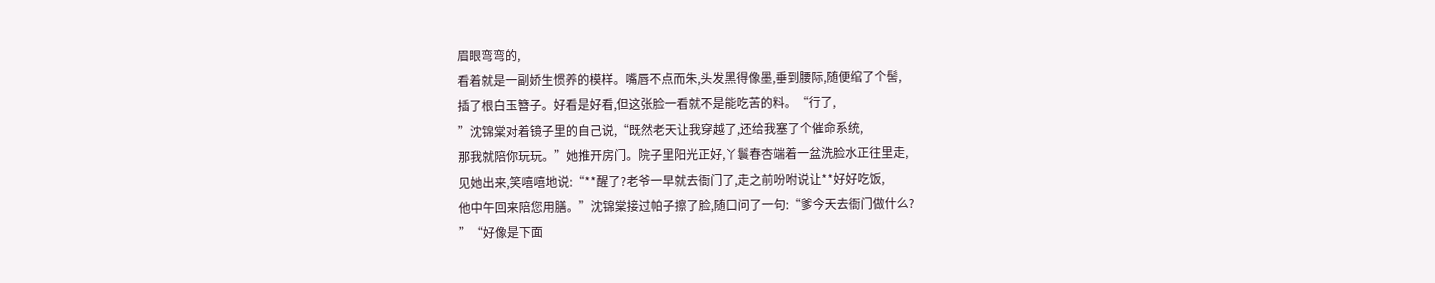眉眼弯弯的,
看着就是一副娇生惯养的模样。嘴唇不点而朱,头发黑得像墨,垂到腰际,随便绾了个髻,
插了根白玉簪子。好看是好看,但这张脸一看就不是能吃苦的料。“行了,
”沈锦棠对着镜子里的自己说,“既然老天让我穿越了,还给我塞了个催命系统,
那我就陪你玩玩。”她推开房门。院子里阳光正好,丫鬟春杏端着一盆洗脸水正往里走,
见她出来,笑嘻嘻地说:“**醒了?老爷一早就去衙门了,走之前吩咐说让**好好吃饭,
他中午回来陪您用膳。”沈锦棠接过帕子擦了脸,随口问了一句:“爹今天去衙门做什么?
”“好像是下面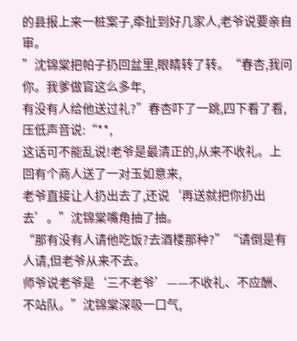的县报上来一桩案子,牵扯到好几家人,老爷说要亲自审。
”沈锦棠把帕子扔回盆里,眼睛转了转。“春杏,我问你。我爹做官这么多年,
有没有人给他送过礼?”春杏吓了一跳,四下看了看,压低声音说:“**,
这话可不能乱说!老爷是最清正的,从来不收礼。上回有个商人送了一对玉如意来,
老爷直接让人扔出去了,还说‘再送就把你扔出去’。”沈锦棠嘴角抽了抽。
“那有没有人请他吃饭?去酒楼那种?”“请倒是有人请,但老爷从来不去。
师爷说老爷是‘三不老爷’——不收礼、不应酬、不站队。”沈锦棠深吸一口气,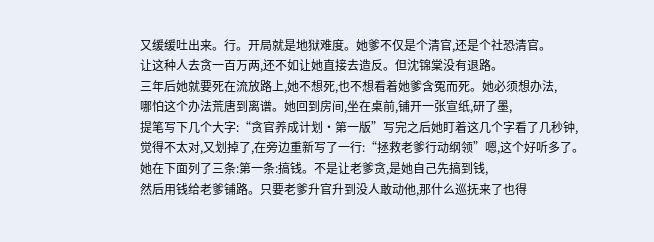又缓缓吐出来。行。开局就是地狱难度。她爹不仅是个清官,还是个社恐清官。
让这种人去贪一百万两,还不如让她直接去造反。但沈锦棠没有退路。
三年后她就要死在流放路上,她不想死,也不想看着她爹含冤而死。她必须想办法,
哪怕这个办法荒唐到离谱。她回到房间,坐在桌前,铺开一张宣纸,研了墨,
提笔写下几个大字:“贪官养成计划·第一版”写完之后她盯着这几个字看了几秒钟,
觉得不太对,又划掉了,在旁边重新写了一行:“拯救老爹行动纲领”嗯,这个好听多了。
她在下面列了三条:第一条:搞钱。不是让老爹贪,是她自己先搞到钱,
然后用钱给老爹铺路。只要老爹升官升到没人敢动他,那什么巡抚来了也得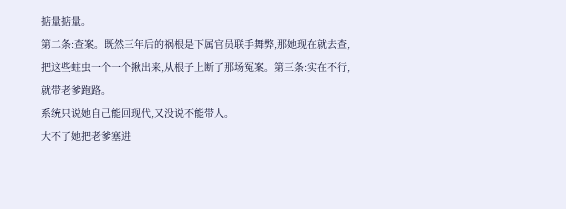掂量掂量。
第二条:查案。既然三年后的祸根是下属官员联手舞弊,那她现在就去查,
把这些蛀虫一个一个揪出来,从根子上断了那场冤案。第三条:实在不行,就带老爹跑路。
系统只说她自己能回现代,又没说不能带人。
大不了她把老爹塞进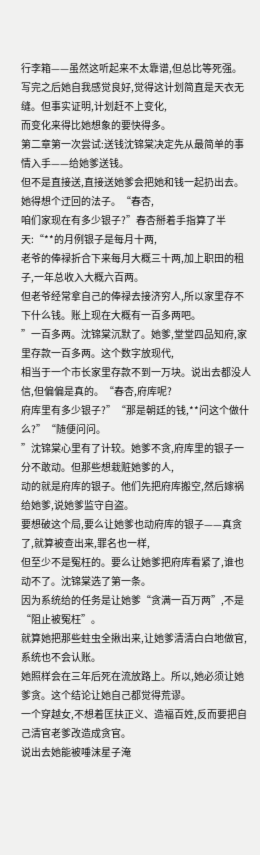行李箱——虽然这听起来不太靠谱,但总比等死强。
写完之后她自我感觉良好,觉得这计划简直是天衣无缝。但事实证明,计划赶不上变化,
而变化来得比她想象的要快得多。
第二章第一次尝试:送钱沈锦棠决定先从最简单的事情入手——给她爹送钱。
但不是直接送,直接送她爹会把她和钱一起扔出去。她得想个迂回的法子。“春杏,
咱们家现在有多少银子?”春杏掰着手指算了半天:“**的月例银子是每月十两,
老爷的俸禄折合下来每月大概三十两,加上职田的租子,一年总收入大概六百两。
但老爷经常拿自己的俸禄去接济穷人,所以家里存不下什么钱。账上现在大概有一百多两吧。
”一百多两。沈锦棠沉默了。她爹,堂堂四品知府,家里存款一百多两。这个数字放现代,
相当于一个市长家里存款不到一万块。说出去都没人信,但偏偏是真的。“春杏,府库呢?
府库里有多少银子?”“那是朝廷的钱,**问这个做什么?”“随便问问。
”沈锦棠心里有了计较。她爹不贪,府库里的银子一分不敢动。但那些想栽赃她爹的人,
动的就是府库的银子。他们先把府库搬空,然后嫁祸给她爹,说她爹监守自盗。
要想破这个局,要么让她爹也动府库的银子——真贪了,就算被查出来,罪名也一样,
但至少不是冤枉的。要么让她爹把府库看紧了,谁也动不了。沈锦棠选了第一条。
因为系统给的任务是让她爹“贪满一百万两”,不是“阻止被冤枉”。
就算她把那些蛀虫全揪出来,让她爹清清白白地做官,系统也不会认账。
她照样会在三年后死在流放路上。所以,她必须让她爹贪。这个结论让她自己都觉得荒谬。
一个穿越女,不想着匡扶正义、造福百姓,反而要把自己清官老爹改造成贪官。
说出去她能被唾沫星子淹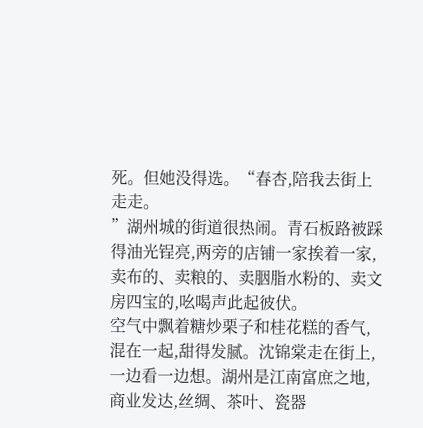死。但她没得选。“春杏,陪我去街上走走。
”湖州城的街道很热闹。青石板路被踩得油光锃亮,两旁的店铺一家挨着一家,
卖布的、卖粮的、卖胭脂水粉的、卖文房四宝的,吆喝声此起彼伏。
空气中飘着糖炒栗子和桂花糕的香气,混在一起,甜得发腻。沈锦棠走在街上,
一边看一边想。湖州是江南富庶之地,商业发达,丝绸、茶叶、瓷器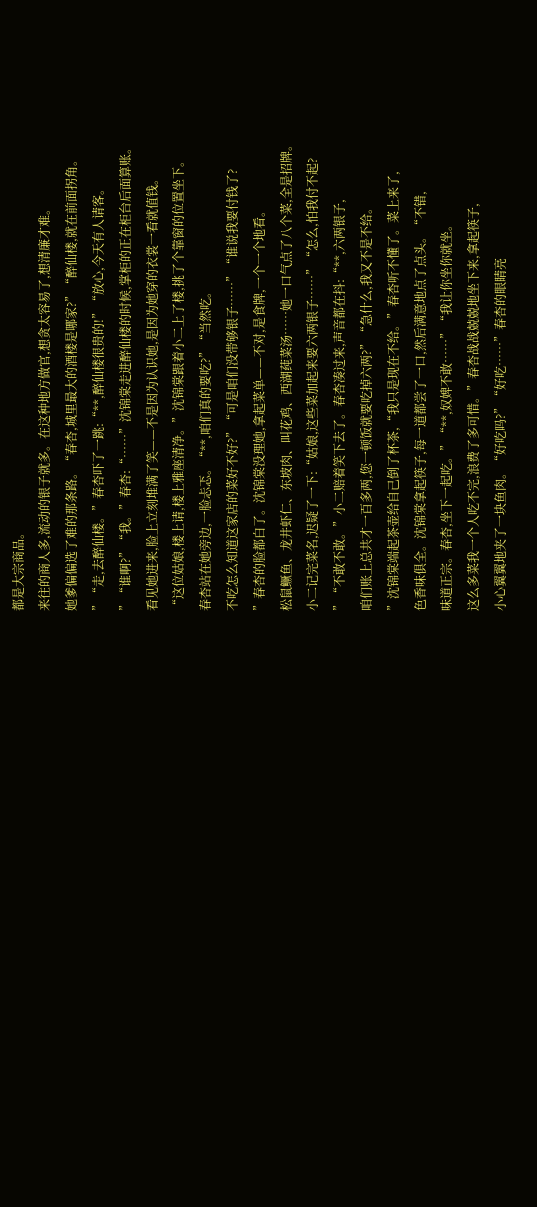都是大宗商品。
来往的商人多,流动的银子就多。在这种地方做官,想贪太容易了,想清廉才难。
她爹偏偏选了难的那条路。“春杏,城里最大的酒楼是哪家?”“醉仙楼,就在前面拐角。
”“走,去醉仙楼。”春杏吓了一跳:“**,醉仙楼很贵的!”“放心,今天有人请客。
”“谁啊?”“我。”春杏:“……”沈锦棠走进醉仙楼的时候,掌柜的正在柜台后面算账。
看见她进来,脸上立刻堆满了笑——不是因为认识她,是因为她穿的衣裳一看就值钱。
“这位姑娘,楼上请,楼上雅座清净。”沈锦棠跟着小二上了楼,挑了个靠窗的位置坐下。
春杏站在她旁边,一脸忐忑。“**,咱们真的要吃?”“当然吃。
不吃怎么知道这家店的菜好不好?”“可是咱们没带够银子……”“谁说我要付钱了?
”春杏的脸都白了。沈锦棠没理她,拿起菜单——不对,是食牌,一个一个地看。
松鼠鳜鱼、龙井虾仁、东坡肉、叫花鸡、西湖莼菜汤……她一口气点了八个菜,全是招牌。
小二记完菜名,迟疑了一下:“姑娘,这些菜加起来要六两银子……”“怎么,怕我付不起?
”“不敢不敢。”小二赔着笑下去了。春杏凑过来,声音都在抖:“**,六两银子,
咱们账上总共才一百多两,您一顿饭就要吃掉六两?”“急什么,我又不是不给。
”沈锦棠端起茶壶给自己倒了杯茶,“我只是现在不给。”春杏听不懂了。菜上来了,
色香味俱全。沈锦棠拿起筷子,每一道都尝了一口,然后满意地点了点头。“不错,
味道正宗。春杏,坐下一起吃。”“**,奴婢不敢……”“我让你坐你就坐。
这么多菜我一个人吃不完,浪费了多可惜。”春杏战战兢兢地坐下来,拿起筷子,
小心翼翼地夹了一块鱼肉。“好吃吗?”“好吃……”春杏的眼睛亮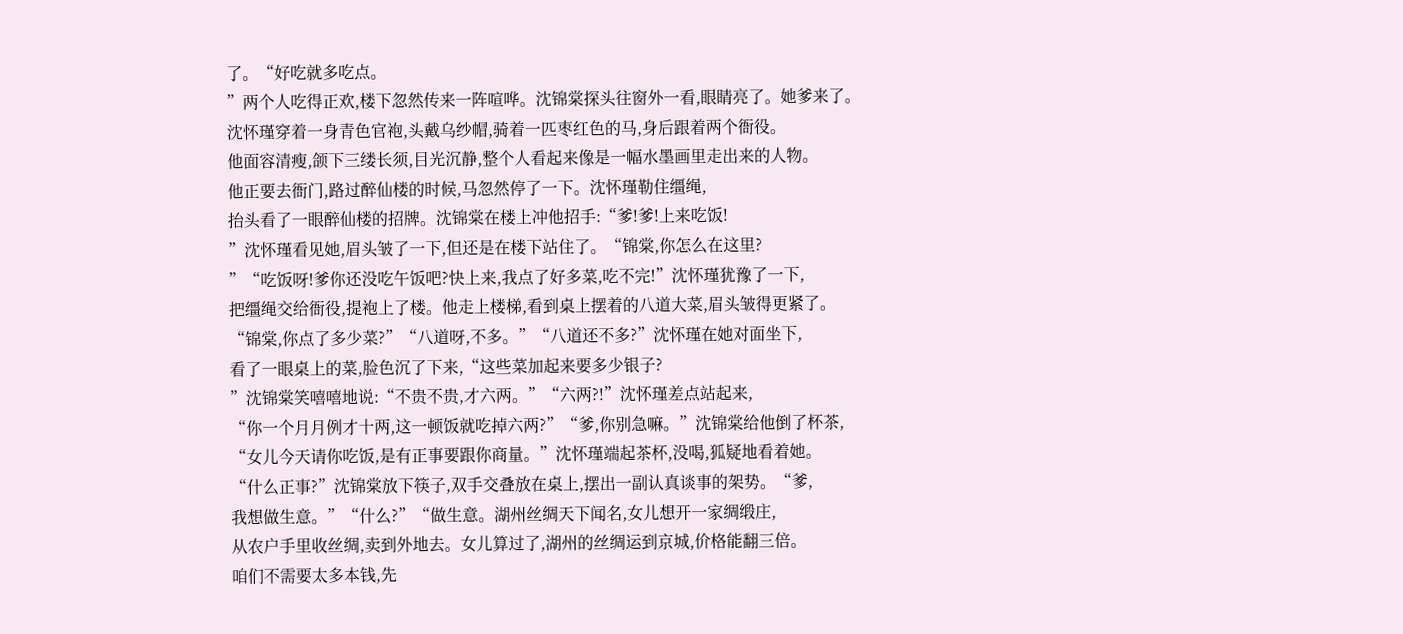了。“好吃就多吃点。
”两个人吃得正欢,楼下忽然传来一阵喧哗。沈锦棠探头往窗外一看,眼睛亮了。她爹来了。
沈怀瑾穿着一身青色官袍,头戴乌纱帽,骑着一匹枣红色的马,身后跟着两个衙役。
他面容清瘦,颌下三缕长须,目光沉静,整个人看起来像是一幅水墨画里走出来的人物。
他正要去衙门,路过醉仙楼的时候,马忽然停了一下。沈怀瑾勒住缰绳,
抬头看了一眼醉仙楼的招牌。沈锦棠在楼上冲他招手:“爹!爹!上来吃饭!
”沈怀瑾看见她,眉头皱了一下,但还是在楼下站住了。“锦棠,你怎么在这里?
”“吃饭呀!爹你还没吃午饭吧?快上来,我点了好多菜,吃不完!”沈怀瑾犹豫了一下,
把缰绳交给衙役,提袍上了楼。他走上楼梯,看到桌上摆着的八道大菜,眉头皱得更紧了。
“锦棠,你点了多少菜?”“八道呀,不多。”“八道还不多?”沈怀瑾在她对面坐下,
看了一眼桌上的菜,脸色沉了下来,“这些菜加起来要多少银子?
”沈锦棠笑嘻嘻地说:“不贵不贵,才六两。”“六两?!”沈怀瑾差点站起来,
“你一个月月例才十两,这一顿饭就吃掉六两?”“爹,你别急嘛。”沈锦棠给他倒了杯茶,
“女儿今天请你吃饭,是有正事要跟你商量。”沈怀瑾端起茶杯,没喝,狐疑地看着她。
“什么正事?”沈锦棠放下筷子,双手交叠放在桌上,摆出一副认真谈事的架势。“爹,
我想做生意。”“什么?”“做生意。湖州丝绸天下闻名,女儿想开一家绸缎庄,
从农户手里收丝绸,卖到外地去。女儿算过了,湖州的丝绸运到京城,价格能翻三倍。
咱们不需要太多本钱,先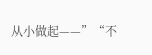从小做起——”“不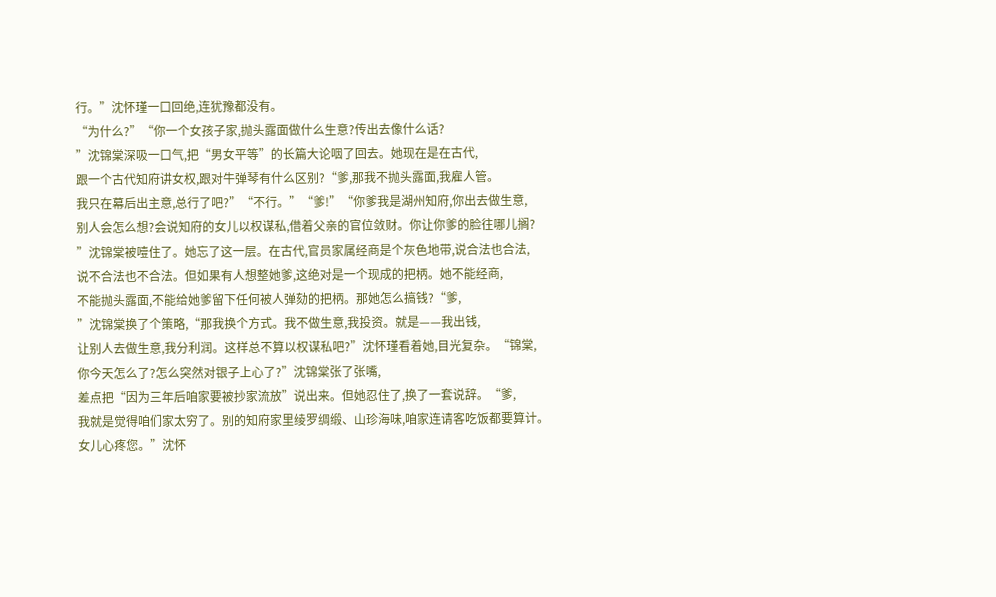行。”沈怀瑾一口回绝,连犹豫都没有。
“为什么?”“你一个女孩子家,抛头露面做什么生意?传出去像什么话?
”沈锦棠深吸一口气,把“男女平等”的长篇大论咽了回去。她现在是在古代,
跟一个古代知府讲女权,跟对牛弹琴有什么区别?“爹,那我不抛头露面,我雇人管。
我只在幕后出主意,总行了吧?”“不行。”“爹!”“你爹我是湖州知府,你出去做生意,
别人会怎么想?会说知府的女儿以权谋私,借着父亲的官位敛财。你让你爹的脸往哪儿搁?
”沈锦棠被噎住了。她忘了这一层。在古代,官员家属经商是个灰色地带,说合法也合法,
说不合法也不合法。但如果有人想整她爹,这绝对是一个现成的把柄。她不能经商,
不能抛头露面,不能给她爹留下任何被人弹劾的把柄。那她怎么搞钱?“爹,
”沈锦棠换了个策略,“那我换个方式。我不做生意,我投资。就是——我出钱,
让别人去做生意,我分利润。这样总不算以权谋私吧?”沈怀瑾看着她,目光复杂。“锦棠,
你今天怎么了?怎么突然对银子上心了?”沈锦棠张了张嘴,
差点把“因为三年后咱家要被抄家流放”说出来。但她忍住了,换了一套说辞。“爹,
我就是觉得咱们家太穷了。别的知府家里绫罗绸缎、山珍海味,咱家连请客吃饭都要算计。
女儿心疼您。”沈怀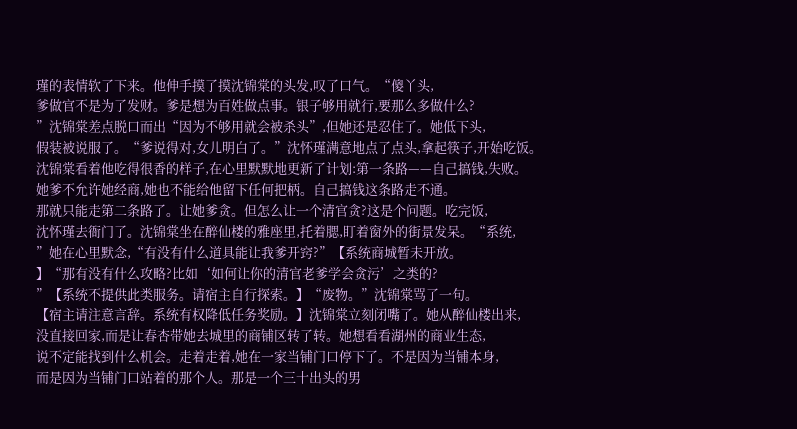瑾的表情软了下来。他伸手摸了摸沈锦棠的头发,叹了口气。“傻丫头,
爹做官不是为了发财。爹是想为百姓做点事。银子够用就行,要那么多做什么?
”沈锦棠差点脱口而出“因为不够用就会被杀头”,但她还是忍住了。她低下头,
假装被说服了。“爹说得对,女儿明白了。”沈怀瑾满意地点了点头,拿起筷子,开始吃饭。
沈锦棠看着他吃得很香的样子,在心里默默地更新了计划:第一条路——自己搞钱,失败。
她爹不允许她经商,她也不能给他留下任何把柄。自己搞钱这条路走不通。
那就只能走第二条路了。让她爹贪。但怎么让一个清官贪?这是个问题。吃完饭,
沈怀瑾去衙门了。沈锦棠坐在醉仙楼的雅座里,托着腮,盯着窗外的街景发呆。“系统,
”她在心里默念,“有没有什么道具能让我爹开窍?”【系统商城暂未开放。
】“那有没有什么攻略?比如‘如何让你的清官老爹学会贪污’之类的?
”【系统不提供此类服务。请宿主自行探索。】“废物。”沈锦棠骂了一句。
【宿主请注意言辞。系统有权降低任务奖励。】沈锦棠立刻闭嘴了。她从醉仙楼出来,
没直接回家,而是让春杏带她去城里的商铺区转了转。她想看看湖州的商业生态,
说不定能找到什么机会。走着走着,她在一家当铺门口停下了。不是因为当铺本身,
而是因为当铺门口站着的那个人。那是一个三十出头的男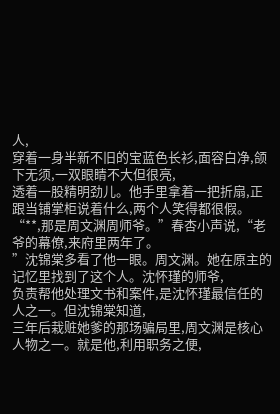人,
穿着一身半新不旧的宝蓝色长衫,面容白净,颌下无须,一双眼睛不大但很亮,
透着一股精明劲儿。他手里拿着一把折扇,正跟当铺掌柜说着什么,两个人笑得都很假。
“**,那是周文渊周师爷。”春杏小声说,“老爷的幕僚,来府里两年了。
”沈锦棠多看了他一眼。周文渊。她在原主的记忆里找到了这个人。沈怀瑾的师爷,
负责帮他处理文书和案件,是沈怀瑾最信任的人之一。但沈锦棠知道,
三年后栽赃她爹的那场骗局里,周文渊是核心人物之一。就是他,利用职务之便,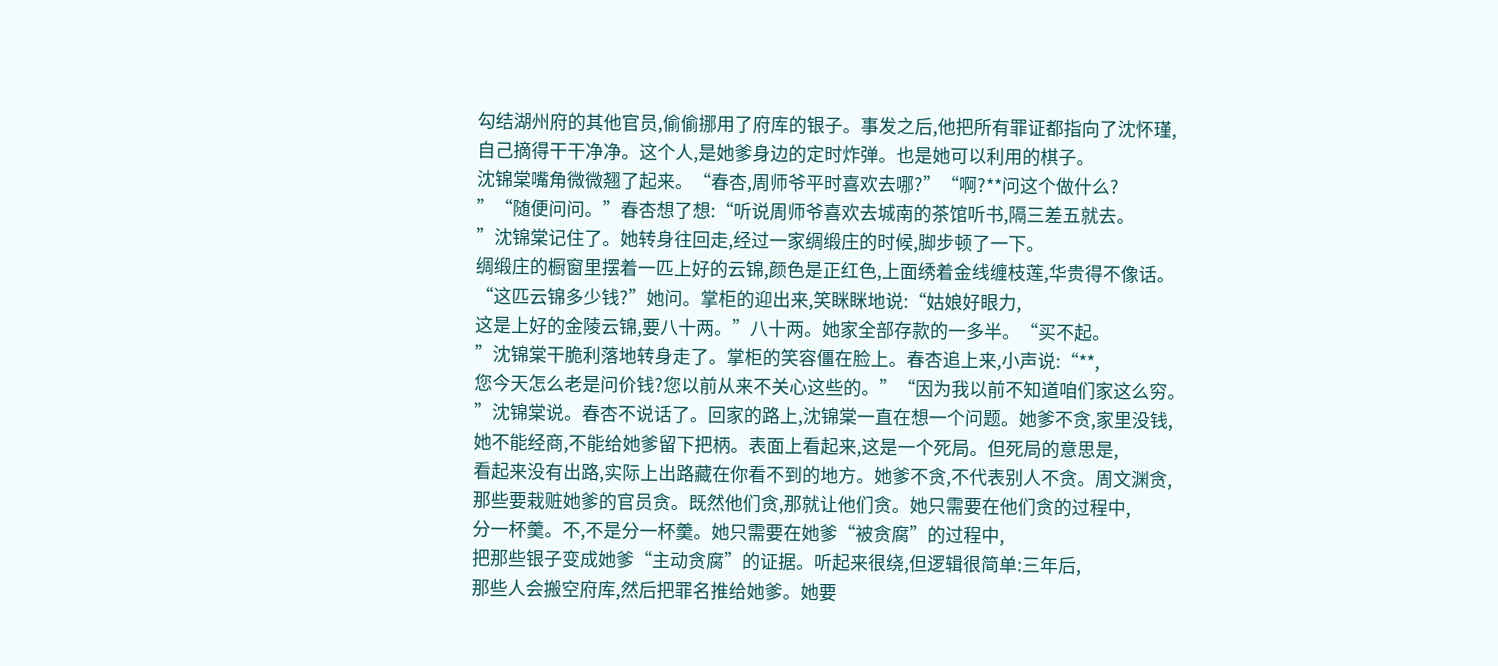勾结湖州府的其他官员,偷偷挪用了府库的银子。事发之后,他把所有罪证都指向了沈怀瑾,
自己摘得干干净净。这个人,是她爹身边的定时炸弹。也是她可以利用的棋子。
沈锦棠嘴角微微翘了起来。“春杏,周师爷平时喜欢去哪?”“啊?**问这个做什么?
”“随便问问。”春杏想了想:“听说周师爷喜欢去城南的茶馆听书,隔三差五就去。
”沈锦棠记住了。她转身往回走,经过一家绸缎庄的时候,脚步顿了一下。
绸缎庄的橱窗里摆着一匹上好的云锦,颜色是正红色,上面绣着金线缠枝莲,华贵得不像话。
“这匹云锦多少钱?”她问。掌柜的迎出来,笑眯眯地说:“姑娘好眼力,
这是上好的金陵云锦,要八十两。”八十两。她家全部存款的一多半。“买不起。
”沈锦棠干脆利落地转身走了。掌柜的笑容僵在脸上。春杏追上来,小声说:“**,
您今天怎么老是问价钱?您以前从来不关心这些的。”“因为我以前不知道咱们家这么穷。
”沈锦棠说。春杏不说话了。回家的路上,沈锦棠一直在想一个问题。她爹不贪,家里没钱,
她不能经商,不能给她爹留下把柄。表面上看起来,这是一个死局。但死局的意思是,
看起来没有出路,实际上出路藏在你看不到的地方。她爹不贪,不代表别人不贪。周文渊贪,
那些要栽赃她爹的官员贪。既然他们贪,那就让他们贪。她只需要在他们贪的过程中,
分一杯羹。不,不是分一杯羹。她只需要在她爹“被贪腐”的过程中,
把那些银子变成她爹“主动贪腐”的证据。听起来很绕,但逻辑很简单:三年后,
那些人会搬空府库,然后把罪名推给她爹。她要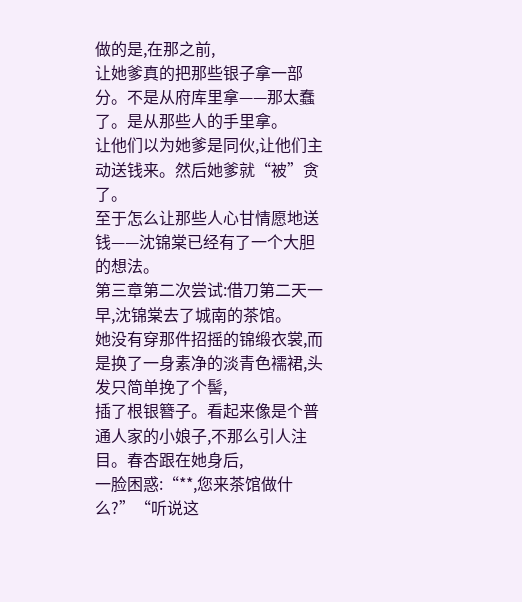做的是,在那之前,
让她爹真的把那些银子拿一部分。不是从府库里拿——那太蠢了。是从那些人的手里拿。
让他们以为她爹是同伙,让他们主动送钱来。然后她爹就“被”贪了。
至于怎么让那些人心甘情愿地送钱——沈锦棠已经有了一个大胆的想法。
第三章第二次尝试:借刀第二天一早,沈锦棠去了城南的茶馆。
她没有穿那件招摇的锦缎衣裳,而是换了一身素净的淡青色襦裙,头发只简单挽了个髻,
插了根银簪子。看起来像是个普通人家的小娘子,不那么引人注目。春杏跟在她身后,
一脸困惑:“**,您来茶馆做什么?”“听说这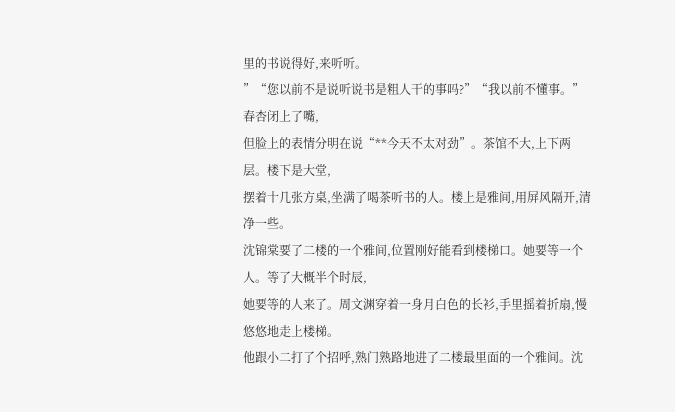里的书说得好,来听听。
”“您以前不是说听说书是粗人干的事吗?”“我以前不懂事。”春杏闭上了嘴,
但脸上的表情分明在说“**今天不太对劲”。茶馆不大,上下两层。楼下是大堂,
摆着十几张方桌,坐满了喝茶听书的人。楼上是雅间,用屏风隔开,清净一些。
沈锦棠要了二楼的一个雅间,位置刚好能看到楼梯口。她要等一个人。等了大概半个时辰,
她要等的人来了。周文渊穿着一身月白色的长衫,手里摇着折扇,慢悠悠地走上楼梯。
他跟小二打了个招呼,熟门熟路地进了二楼最里面的一个雅间。沈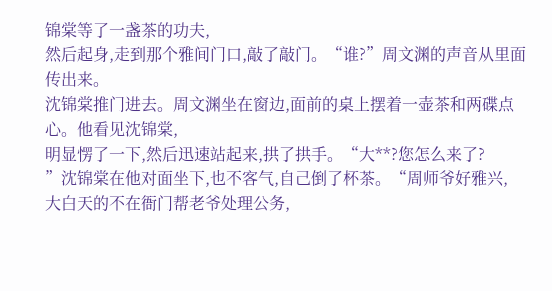锦棠等了一盏茶的功夫,
然后起身,走到那个雅间门口,敲了敲门。“谁?”周文渊的声音从里面传出来。
沈锦棠推门进去。周文渊坐在窗边,面前的桌上摆着一壶茶和两碟点心。他看见沈锦棠,
明显愣了一下,然后迅速站起来,拱了拱手。“大**?您怎么来了?
”沈锦棠在他对面坐下,也不客气,自己倒了杯茶。“周师爷好雅兴,
大白天的不在衙门帮老爷处理公务,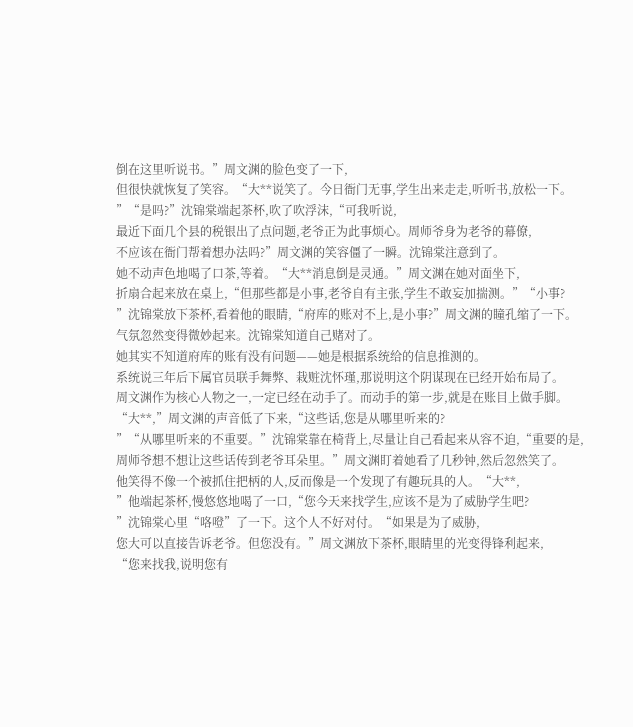倒在这里听说书。”周文渊的脸色变了一下,
但很快就恢复了笑容。“大**说笑了。今日衙门无事,学生出来走走,听听书,放松一下。
”“是吗?”沈锦棠端起茶杯,吹了吹浮沫,“可我听说,
最近下面几个县的税银出了点问题,老爷正为此事烦心。周师爷身为老爷的幕僚,
不应该在衙门帮着想办法吗?”周文渊的笑容僵了一瞬。沈锦棠注意到了。
她不动声色地喝了口茶,等着。“大**消息倒是灵通。”周文渊在她对面坐下,
折扇合起来放在桌上,“但那些都是小事,老爷自有主张,学生不敢妄加揣测。”“小事?
”沈锦棠放下茶杯,看着他的眼睛,“府库的账对不上,是小事?”周文渊的瞳孔缩了一下。
气氛忽然变得微妙起来。沈锦棠知道自己赌对了。
她其实不知道府库的账有没有问题——她是根据系统给的信息推测的。
系统说三年后下属官员联手舞弊、栽赃沈怀瑾,那说明这个阴谋现在已经开始布局了。
周文渊作为核心人物之一,一定已经在动手了。而动手的第一步,就是在账目上做手脚。
“大**,”周文渊的声音低了下来,“这些话,您是从哪里听来的?
”“从哪里听来的不重要。”沈锦棠靠在椅背上,尽量让自己看起来从容不迫,“重要的是,
周师爷想不想让这些话传到老爷耳朵里。”周文渊盯着她看了几秒钟,然后忽然笑了。
他笑得不像一个被抓住把柄的人,反而像是一个发现了有趣玩具的人。“大**,
”他端起茶杯,慢悠悠地喝了一口,“您今天来找学生,应该不是为了威胁学生吧?
”沈锦棠心里“咯噔”了一下。这个人不好对付。“如果是为了威胁,
您大可以直接告诉老爷。但您没有。”周文渊放下茶杯,眼睛里的光变得锋利起来,
“您来找我,说明您有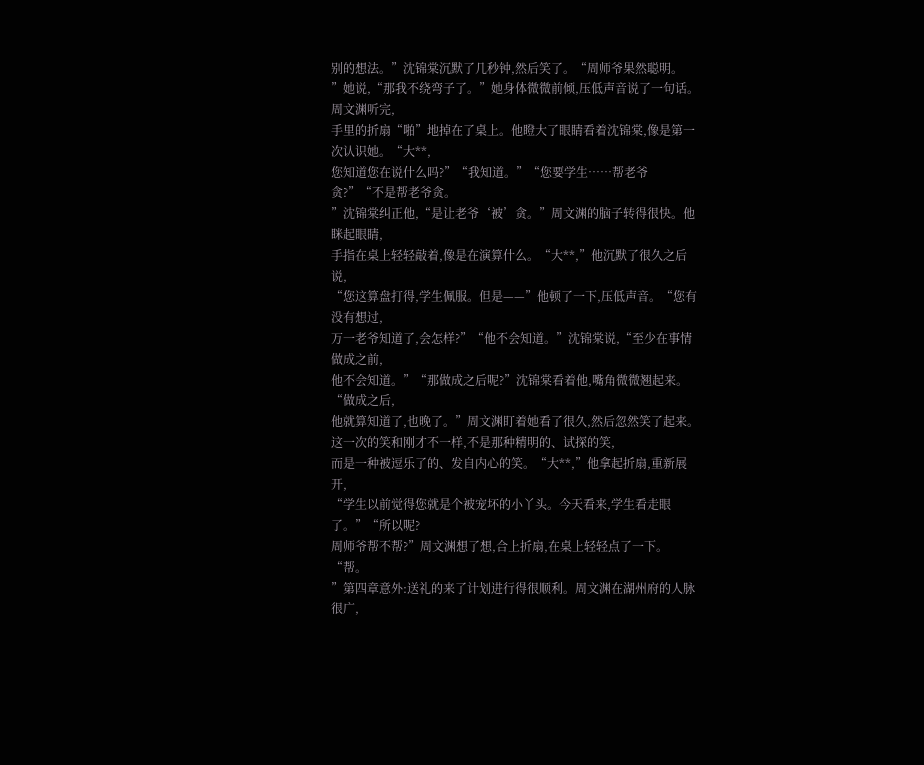别的想法。”沈锦棠沉默了几秒钟,然后笑了。“周师爷果然聪明。
”她说,“那我不绕弯子了。”她身体微微前倾,压低声音说了一句话。周文渊听完,
手里的折扇“啪”地掉在了桌上。他瞪大了眼睛看着沈锦棠,像是第一次认识她。“大**,
您知道您在说什么吗?”“我知道。”“您要学生……帮老爷贪?”“不是帮老爷贪。
”沈锦棠纠正他,“是让老爷‘被’贪。”周文渊的脑子转得很快。他眯起眼睛,
手指在桌上轻轻敲着,像是在演算什么。“大**,”他沉默了很久之后说,
“您这算盘打得,学生佩服。但是——”他顿了一下,压低声音。“您有没有想过,
万一老爷知道了,会怎样?”“他不会知道。”沈锦棠说,“至少在事情做成之前,
他不会知道。”“那做成之后呢?”沈锦棠看着他,嘴角微微翘起来。“做成之后,
他就算知道了,也晚了。”周文渊盯着她看了很久,然后忽然笑了起来。
这一次的笑和刚才不一样,不是那种精明的、试探的笑,
而是一种被逗乐了的、发自内心的笑。“大**,”他拿起折扇,重新展开,
“学生以前觉得您就是个被宠坏的小丫头。今天看来,学生看走眼了。”“所以呢?
周师爷帮不帮?”周文渊想了想,合上折扇,在桌上轻轻点了一下。“帮。
”第四章意外:送礼的来了计划进行得很顺利。周文渊在湖州府的人脉很广,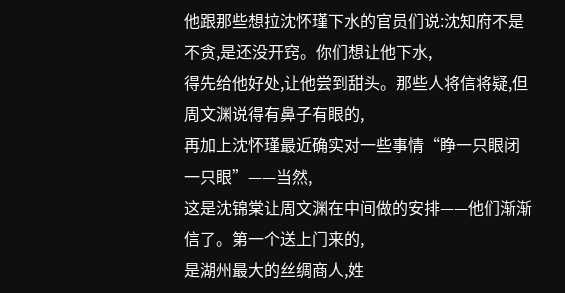他跟那些想拉沈怀瑾下水的官员们说:沈知府不是不贪,是还没开窍。你们想让他下水,
得先给他好处,让他尝到甜头。那些人将信将疑,但周文渊说得有鼻子有眼的,
再加上沈怀瑾最近确实对一些事情“睁一只眼闭一只眼”——当然,
这是沈锦棠让周文渊在中间做的安排——他们渐渐信了。第一个送上门来的,
是湖州最大的丝绸商人,姓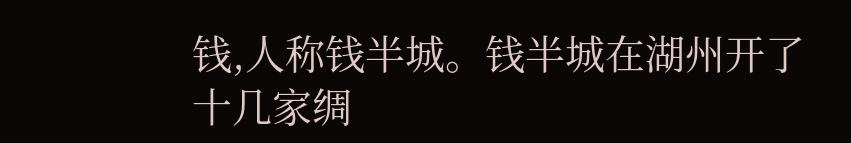钱,人称钱半城。钱半城在湖州开了十几家绸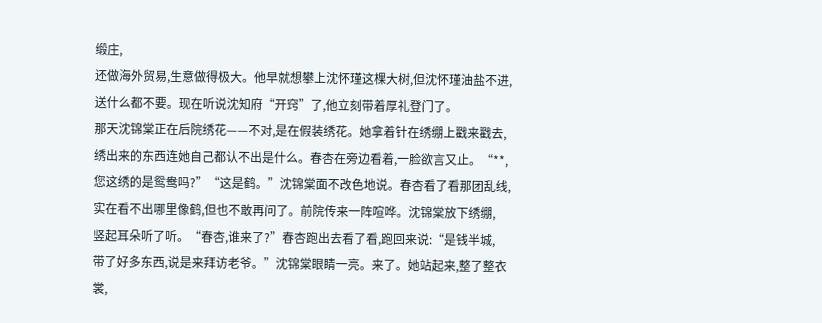缎庄,
还做海外贸易,生意做得极大。他早就想攀上沈怀瑾这棵大树,但沈怀瑾油盐不进,
送什么都不要。现在听说沈知府“开窍”了,他立刻带着厚礼登门了。
那天沈锦棠正在后院绣花——不对,是在假装绣花。她拿着针在绣绷上戳来戳去,
绣出来的东西连她自己都认不出是什么。春杏在旁边看着,一脸欲言又止。“**,
您这绣的是鸳鸯吗?”“这是鹤。”沈锦棠面不改色地说。春杏看了看那团乱线,
实在看不出哪里像鹤,但也不敢再问了。前院传来一阵喧哗。沈锦棠放下绣绷,
竖起耳朵听了听。“春杏,谁来了?”春杏跑出去看了看,跑回来说:“是钱半城,
带了好多东西,说是来拜访老爷。”沈锦棠眼睛一亮。来了。她站起来,整了整衣裳,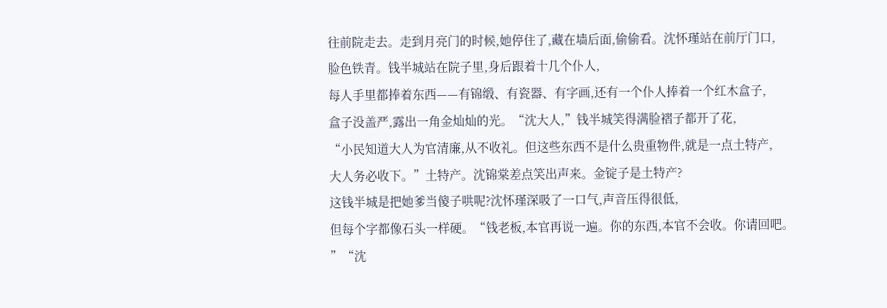往前院走去。走到月亮门的时候,她停住了,藏在墙后面,偷偷看。沈怀瑾站在前厅门口,
脸色铁青。钱半城站在院子里,身后跟着十几个仆人,
每人手里都捧着东西——有锦缎、有瓷器、有字画,还有一个仆人捧着一个红木盒子,
盒子没盖严,露出一角金灿灿的光。“沈大人,”钱半城笑得满脸褶子都开了花,
“小民知道大人为官清廉,从不收礼。但这些东西不是什么贵重物件,就是一点土特产,
大人务必收下。”土特产。沈锦棠差点笑出声来。金锭子是土特产?
这钱半城是把她爹当傻子哄呢?沈怀瑾深吸了一口气,声音压得很低,
但每个字都像石头一样硬。“钱老板,本官再说一遍。你的东西,本官不会收。你请回吧。
”“沈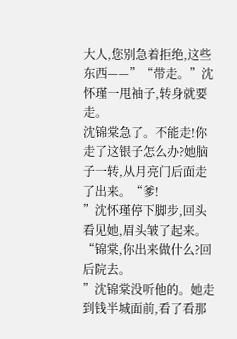大人,您别急着拒绝,这些东西——”“带走。”沈怀瑾一甩袖子,转身就要走。
沈锦棠急了。不能走!你走了这银子怎么办?她脑子一转,从月亮门后面走了出来。“爹!
”沈怀瑾停下脚步,回头看见她,眉头皱了起来。“锦棠,你出来做什么?回后院去。
”沈锦棠没听他的。她走到钱半城面前,看了看那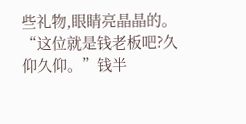些礼物,眼睛亮晶晶的。
“这位就是钱老板吧?久仰久仰。”钱半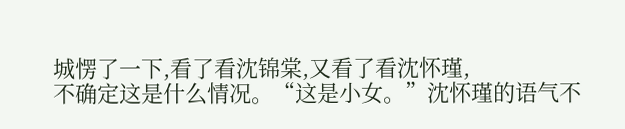城愣了一下,看了看沈锦棠,又看了看沈怀瑾,
不确定这是什么情况。“这是小女。”沈怀瑾的语气不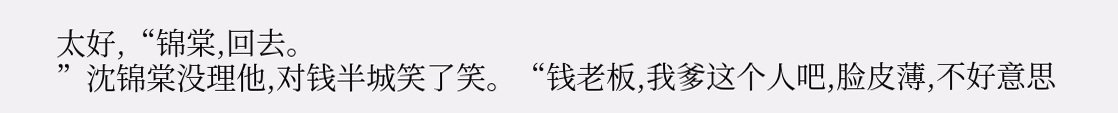太好,“锦棠,回去。
”沈锦棠没理他,对钱半城笑了笑。“钱老板,我爹这个人吧,脸皮薄,不好意思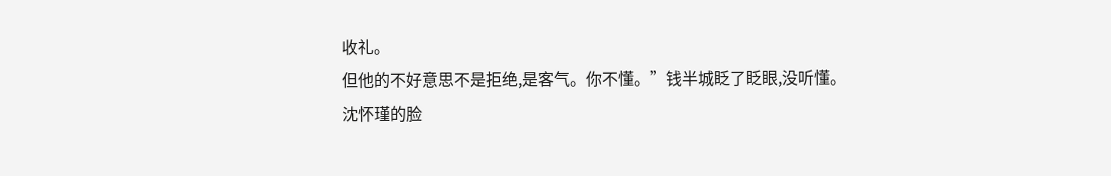收礼。
但他的不好意思不是拒绝,是客气。你不懂。”钱半城眨了眨眼,没听懂。
沈怀瑾的脸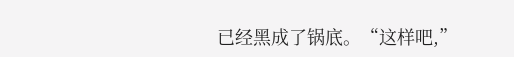已经黑成了锅底。“这样吧,”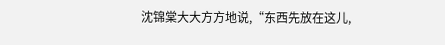沈锦棠大大方方地说,“东西先放在这儿,